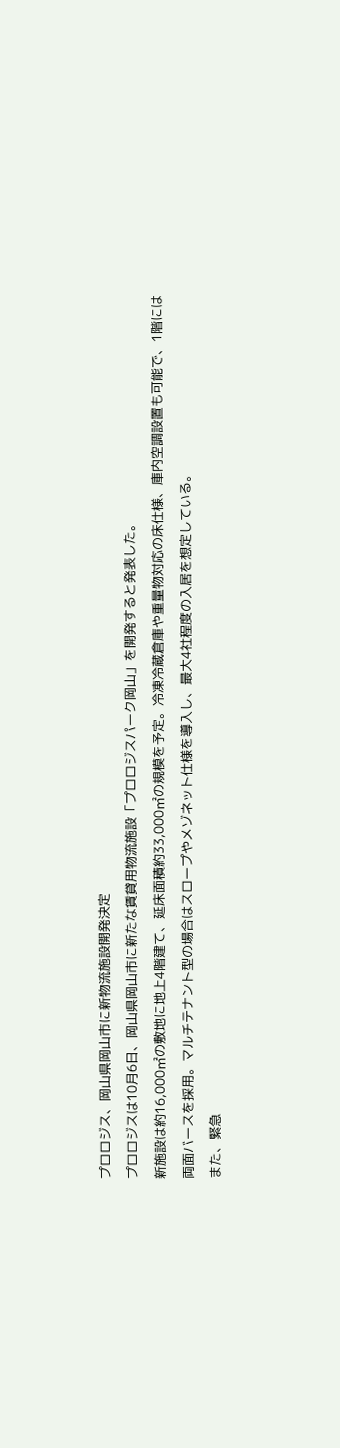プロロジス、岡山県岡山市に新物流施設開発決定
プロロジスは10月6日、岡山県岡山市に新たな賃貸用物流施設「プロロジスパーク岡山」を開発すると発表した。
新施設は約16,000㎡の敷地に地上4階建て、延床面積約33,000㎡の規模を予定。冷凍冷蔵倉庫や重量物対応の床仕様、庫内空調設置も可能で、1階には両面バースを採用。マルチテナント型の場合はスロープやメゾネット仕様を導入し、最大4社程度の入居を想定している。
また、緊急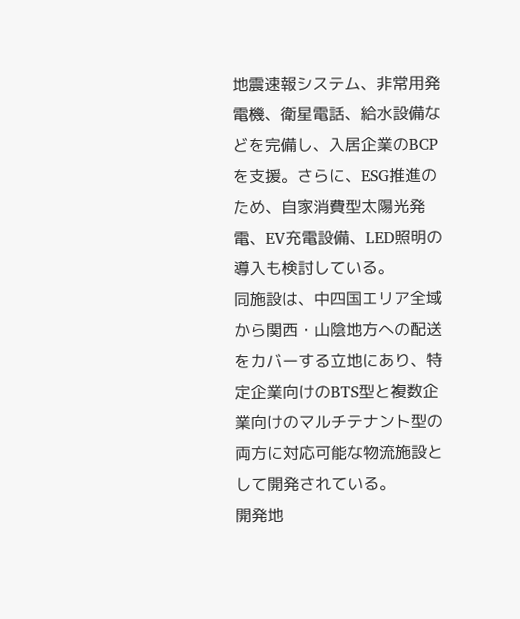地震速報システム、非常用発電機、衛星電話、給水設備などを完備し、入居企業のBCPを支援。さらに、ESG推進のため、自家消費型太陽光発電、EV充電設備、LED照明の導入も検討している。
同施設は、中四国エリア全域から関西・山陰地方への配送をカバーする立地にあり、特定企業向けのBTS型と複数企業向けのマルチテナント型の両方に対応可能な物流施設として開発されている。
開発地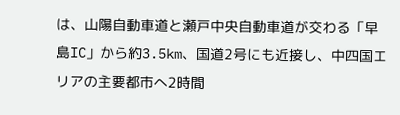は、山陽自動車道と瀬戸中央自動車道が交わる「早島IC」から約3.5km、国道2号にも近接し、中四国エリアの主要都市へ2時間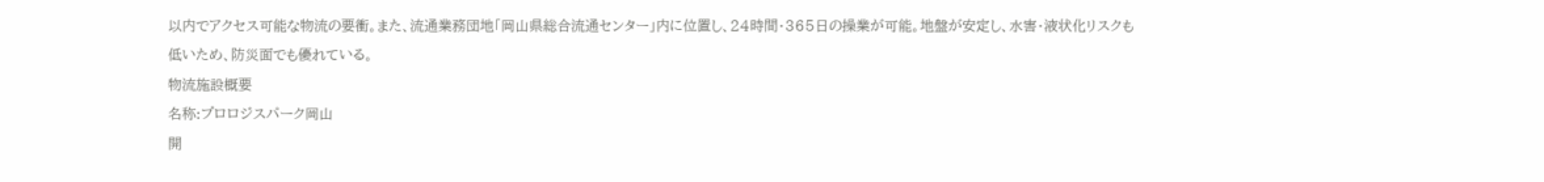以内でアクセス可能な物流の要衝。また、流通業務団地「岡山県総合流通センター」内に位置し、24時間・365日の操業が可能。地盤が安定し、水害・液状化リスクも低いため、防災面でも優れている。
物流施設概要
名称:プロロジスパーク岡山
開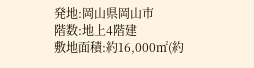発地:岡山県岡山市
階数:地上4階建
敷地面積:約16,000㎡(約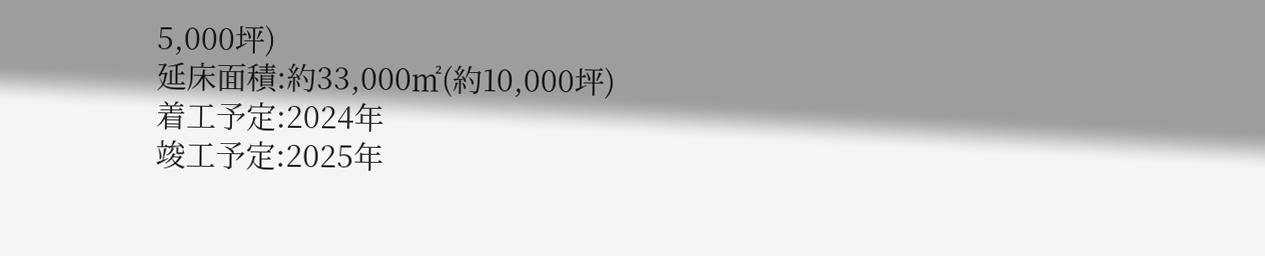5,000坪)
延床面積:約33,000㎡(約10,000坪)
着工予定:2024年
竣工予定:2025年